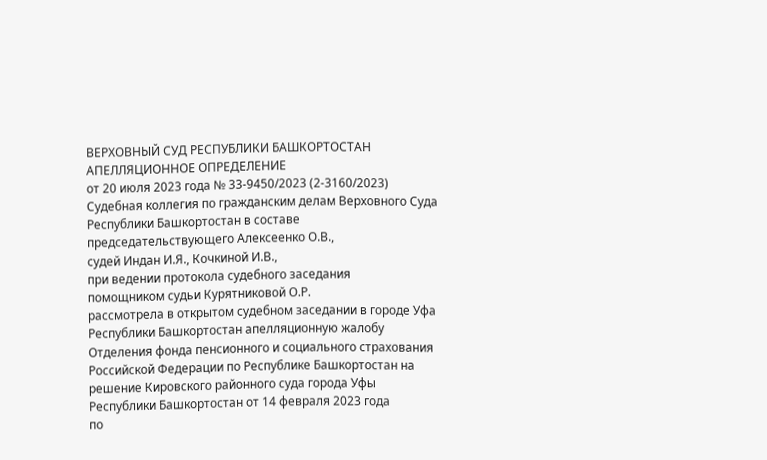ВЕРХОВНЫЙ СУД РЕСПУБЛИКИ БАШКОРТОСТАН
АПЕЛЛЯЦИОННОЕ ОПРЕДЕЛЕНИЕ
от 20 июля 2023 года № 33-9450/2023 (2-3160/2023)
Судебная коллегия по гражданским делам Верховного Суда Республики Башкортостан в составе
председательствующего Алексеенко О.В.,
судей Индан И.Я., Кочкиной И.В.,
при ведении протокола судебного заседания
помощником судьи Курятниковой О.Р.
рассмотрела в открытом судебном заседании в городе Уфа Республики Башкортостан апелляционную жалобу Отделения фонда пенсионного и социального страхования Российской Федерации по Республике Башкортостан на решение Кировского районного суда города Уфы Республики Башкортостан от 14 февраля 2023 года
по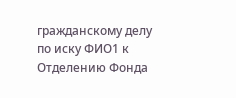гражданскому делу по иску ФИО1 к Отделению Фонда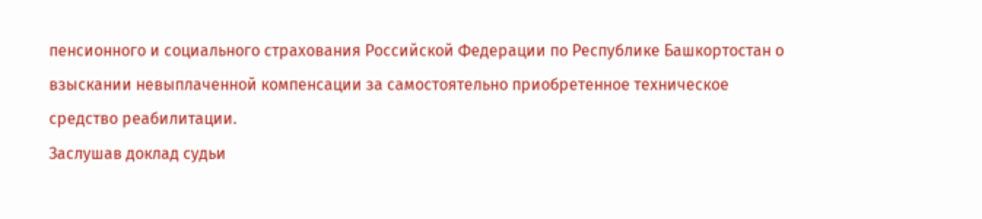пенсионного и социального страхования Российской Федерации по Республике Башкортостан о взыскании невыплаченной компенсации за самостоятельно приобретенное техническое средство реабилитации.
Заслушав доклад судьи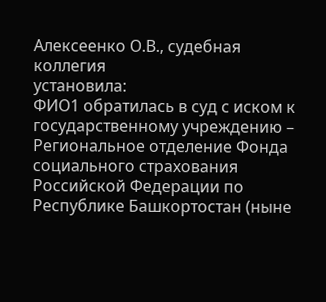Алексеенко О.В., судебная коллегия
установила:
ФИО1 обратилась в суд с иском к государственному учреждению – Региональное отделение Фонда социального страхования Российской Федерации по Республике Башкортостан (ныне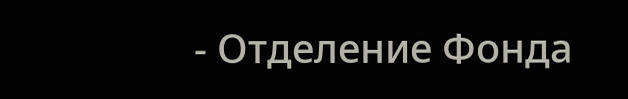- Отделение Фонда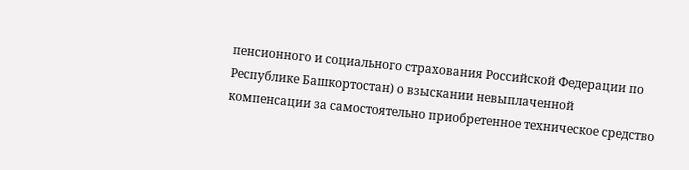пенсионного и социального страхования Российской Федерации по Республике Башкортостан) о взыскании невыплаченной компенсации за самостоятельно приобретенное техническое средство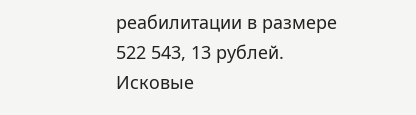реабилитации в размере 522 543, 13 рублей.
Исковые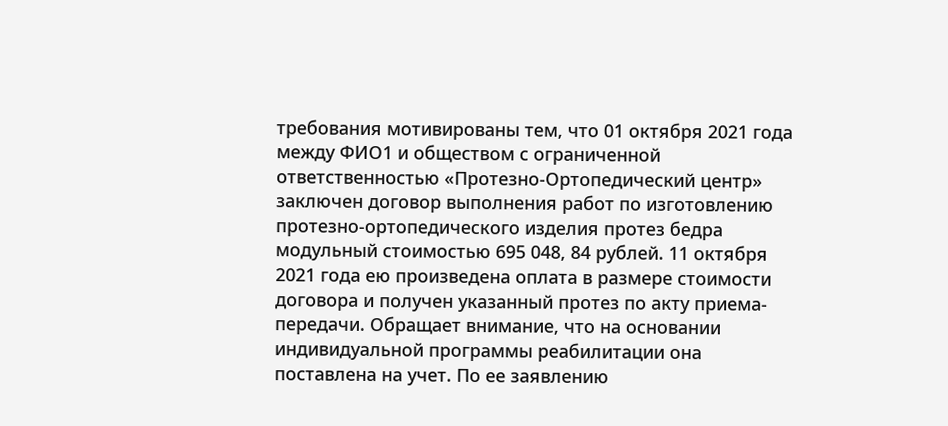требования мотивированы тем, что 01 октября 2021 года между ФИО1 и обществом с ограниченной ответственностью «Протезно-Ортопедический центр» заключен договор выполнения работ по изготовлению протезно-ортопедического изделия протез бедра модульный стоимостью 695 048, 84 рублей. 11 октября 2021 года ею произведена оплата в размере стоимости договора и получен указанный протез по акту приема-передачи. Обращает внимание, что на основании индивидуальной программы реабилитации она поставлена на учет. По ее заявлению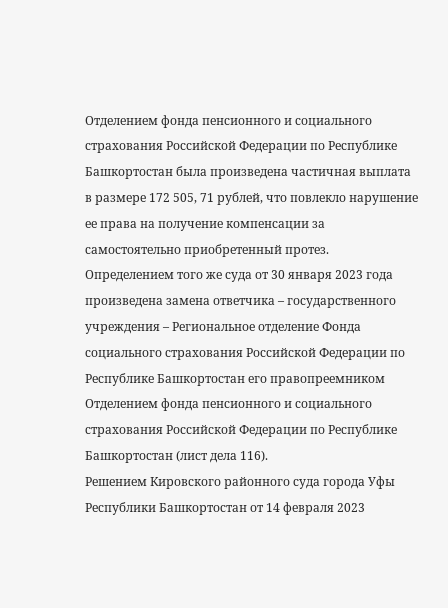Отделением фонда пенсионного и социального страхования Российской Федерации по Республике Башкортостан была произведена частичная выплата в размере 172 505, 71 рублей, что повлекло нарушение ее права на получение компенсации за самостоятельно приобретенный протез.
Определением того же суда от 30 января 2023 года произведена замена ответчика – государственного учреждения – Региональное отделение Фонда социального страхования Российской Федерации по Республике Башкортостан его правопреемником Отделением фонда пенсионного и социального страхования Российской Федерации по Республике Башкортостан (лист дела 116).
Решением Кировского районного суда города Уфы Республики Башкортостан от 14 февраля 2023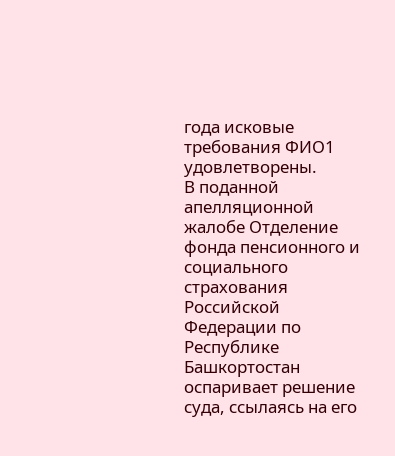года исковые требования ФИО1 удовлетворены.
В поданной апелляционной жалобе Отделение фонда пенсионного и социального страхования Российской Федерации по Республике Башкортостан оспаривает решение суда, ссылаясь на его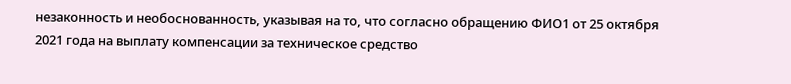незаконность и необоснованность, указывая на то, что согласно обращению ФИО1 от 25 октября 2021 года на выплату компенсации за техническое средство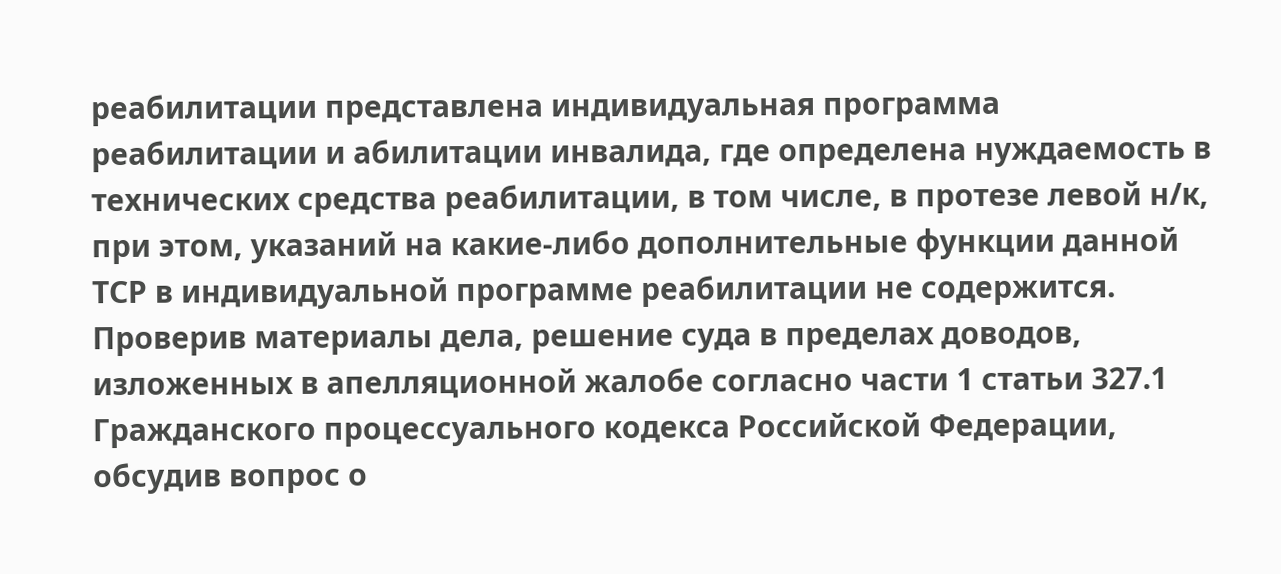реабилитации представлена индивидуальная программа реабилитации и абилитации инвалида, где определена нуждаемость в технических средства реабилитации, в том числе, в протезе левой н/к, при этом, указаний на какие-либо дополнительные функции данной ТСР в индивидуальной программе реабилитации не содержится.
Проверив материалы дела, решение суда в пределах доводов, изложенных в апелляционной жалобе согласно части 1 статьи 327.1 Гражданского процессуального кодекса Российской Федерации, обсудив вопрос о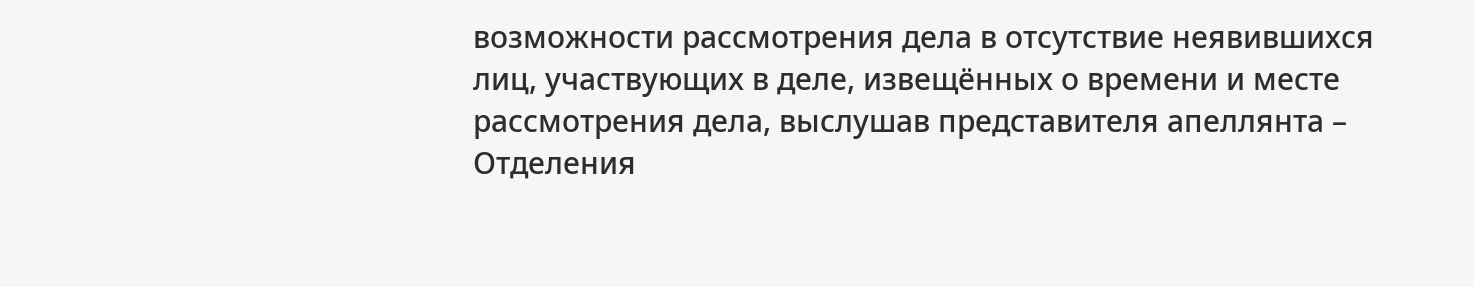возможности рассмотрения дела в отсутствие неявившихся лиц, участвующих в деле, извещённых о времени и месте рассмотрения дела, выслушав представителя апеллянта – Отделения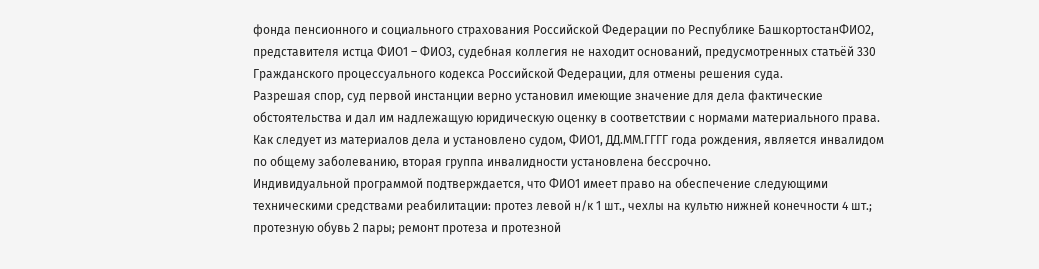фонда пенсионного и социального страхования Российской Федерации по Республике БашкортостанФИО2, представителя истца ФИО1 – ФИО3, судебная коллегия не находит оснований, предусмотренных статьёй 330 Гражданского процессуального кодекса Российской Федерации, для отмены решения суда.
Разрешая спор, суд первой инстанции верно установил имеющие значение для дела фактические обстоятельства и дал им надлежащую юридическую оценку в соответствии с нормами материального права.
Как следует из материалов дела и установлено судом, ФИО1, ДД.ММ.ГГГГ года рождения, является инвалидом по общему заболеванию, вторая группа инвалидности установлена бессрочно.
Индивидуальной программой подтверждается, что ФИО1 имеет право на обеспечение следующими техническими средствами реабилитации: протез левой н/к 1 шт., чехлы на культю нижней конечности 4 шт.; протезную обувь 2 пары; ремонт протеза и протезной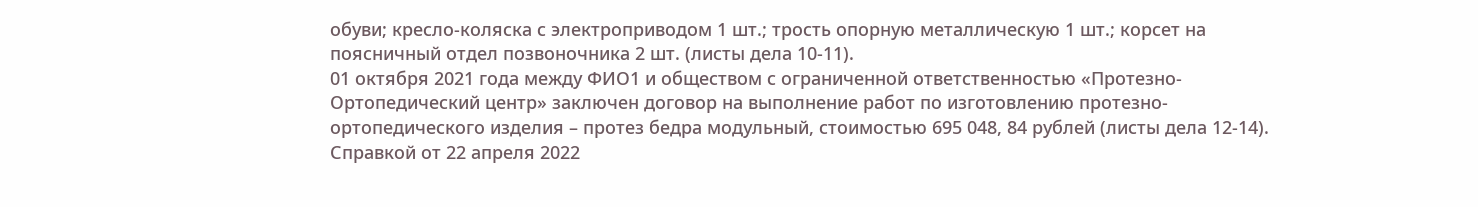обуви; кресло-коляска с электроприводом 1 шт.; трость опорную металлическую 1 шт.; корсет на поясничный отдел позвоночника 2 шт. (листы дела 10-11).
01 октября 2021 года между ФИО1 и обществом с ограниченной ответственностью «Протезно-Ортопедический центр» заключен договор на выполнение работ по изготовлению протезно-ортопедического изделия – протез бедра модульный, стоимостью 695 048, 84 рублей (листы дела 12-14).
Справкой от 22 апреля 2022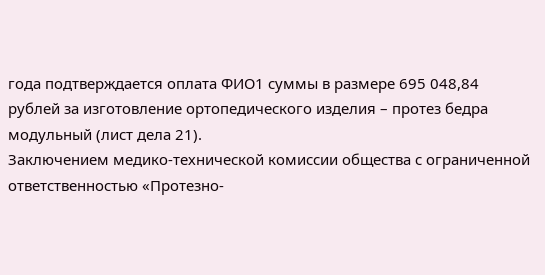года подтверждается оплата ФИО1 суммы в размере 695 048,84 рублей за изготовление ортопедического изделия – протез бедра модульный (лист дела 21).
Заключением медико-технической комиссии общества с ограниченной ответственностью «Протезно-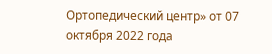Ортопедический центр» от 07 октября 2022 года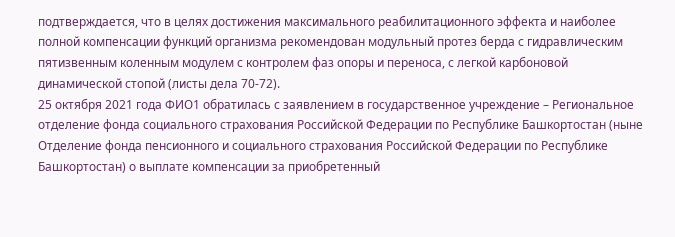подтверждается, что в целях достижения максимального реабилитационного эффекта и наиболее полной компенсации функций организма рекомендован модульный протез берда с гидравлическим пятизвенным коленным модулем с контролем фаз опоры и переноса, с легкой карбоновой динамической стопой (листы дела 70-72).
25 октября 2021 года ФИО1 обратилась с заявлением в государственное учреждение – Региональное отделение фонда социального страхования Российской Федерации по Республике Башкортостан (ныне Отделение фонда пенсионного и социального страхования Российской Федерации по Республике Башкортостан) о выплате компенсации за приобретенный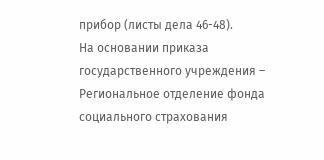прибор (листы дела 46-48).
На основании приказа государственного учреждения – Региональное отделение фонда социального страхования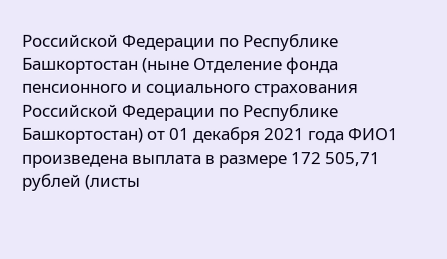Российской Федерации по Республике Башкортостан (ныне Отделение фонда пенсионного и социального страхования Российской Федерации по Республике Башкортостан) от 01 декабря 2021 года ФИО1 произведена выплата в размере 172 505,71 рублей (листы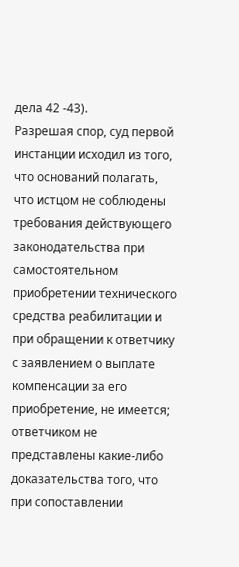дела 42 -43).
Разрешая спор, суд первой инстанции исходил из того, что оснований полагать, что истцом не соблюдены требования действующего законодательства при самостоятельном приобретении технического средства реабилитации и при обращении к ответчику с заявлением о выплате компенсации за его приобретение, не имеется; ответчиком не представлены какие-либо доказательства того, что при сопоставлении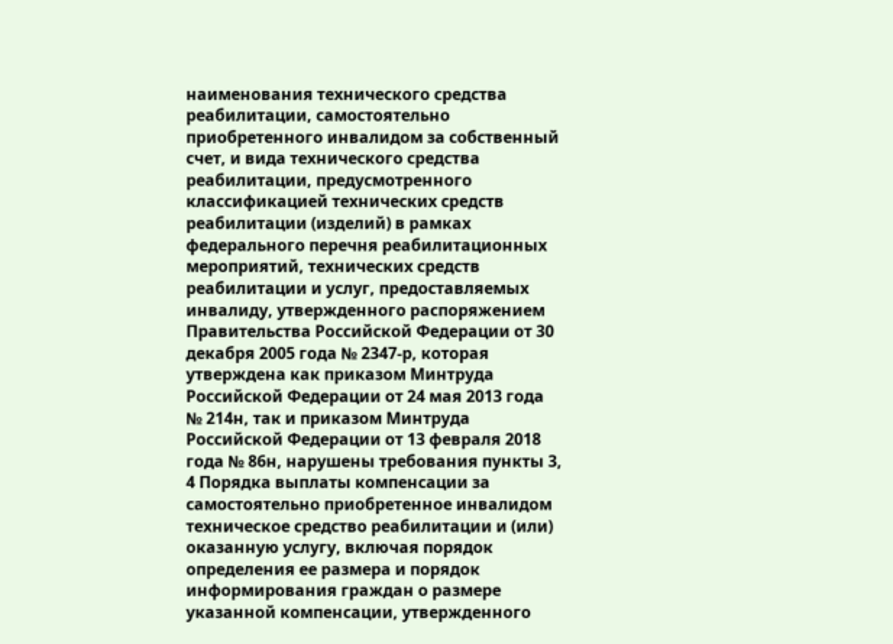наименования технического средства реабилитации, самостоятельно приобретенного инвалидом за собственный счет, и вида технического средства реабилитации, предусмотренного классификацией технических средств реабилитации (изделий) в рамках федерального перечня реабилитационных мероприятий, технических средств реабилитации и услуг, предоставляемых инвалиду, утвержденного распоряжением Правительства Российской Федерации от 30 декабря 2005 года № 2347-р, которая утверждена как приказом Минтруда Российской Федерации от 24 мая 2013 года № 214н, так и приказом Минтруда Российской Федерации от 13 февраля 2018 года № 86н, нарушены требования пункты 3, 4 Порядка выплаты компенсации за самостоятельно приобретенное инвалидом техническое средство реабилитации и (или) оказанную услугу, включая порядок определения ее размера и порядок информирования граждан о размере указанной компенсации, утвержденного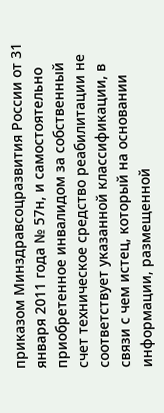приказом Минздравсоцразвития России от 31 января 2011 года № 57н, и самостоятельно приобретенное инвалидом за собственный счет техническое средство реабилитации не соответствует указанной классификации, в связи с чем истец, который на основании информации, размещенной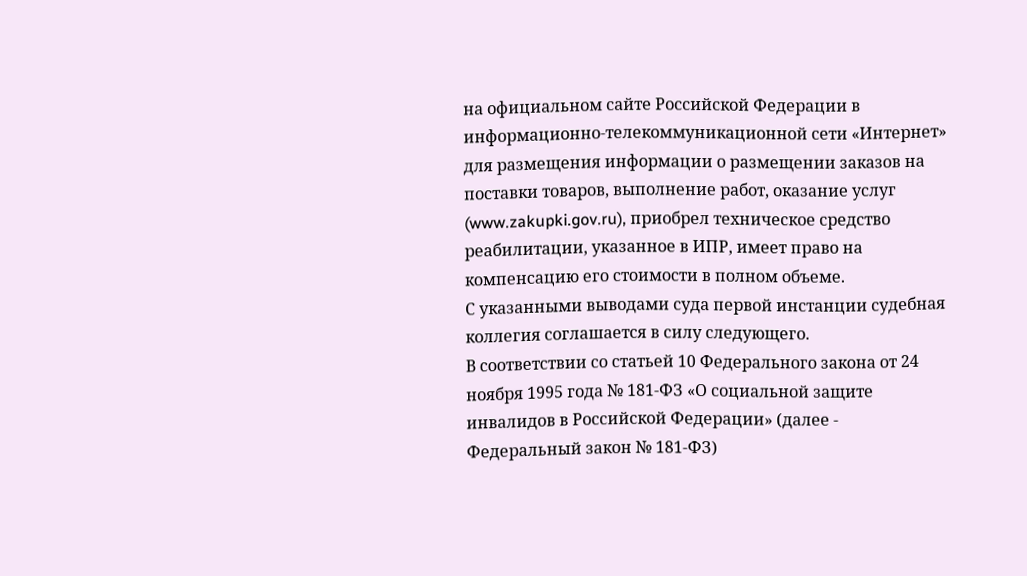на официальном сайте Российской Федерации в информационно-телекоммуникационной сети «Интернет» для размещения информации о размещении заказов на поставки товаров, выполнение работ, оказание услуг (www.zakupki.gov.ru), приобрел техническое средство реабилитации, указанное в ИПР, имеет право на компенсацию его стоимости в полном объеме.
С указанными выводами суда первой инстанции судебная коллегия соглашается в силу следующего.
В соответствии со статьей 10 Федерального закона от 24 ноября 1995 года № 181-ФЗ «О социальной защите инвалидов в Российской Федерации» (далее - Федеральный закон № 181-ФЗ)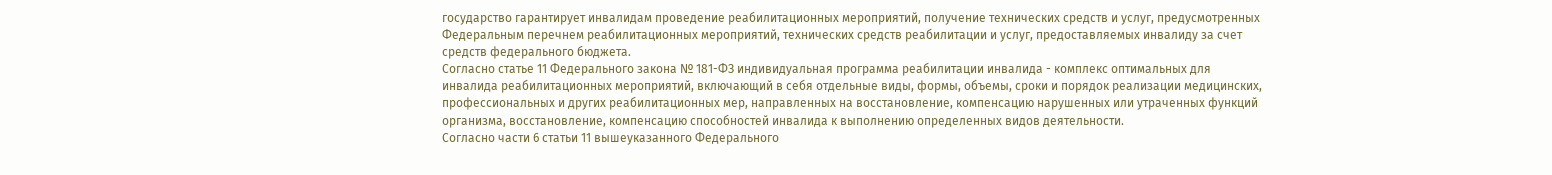государство гарантирует инвалидам проведение реабилитационных мероприятий, получение технических средств и услуг, предусмотренных Федеральным перечнем реабилитационных мероприятий, технических средств реабилитации и услуг, предоставляемых инвалиду за счет средств федерального бюджета.
Согласно статье 11 Федерального закона № 181-ФЗ индивидуальная программа реабилитации инвалида - комплекс оптимальных для инвалида реабилитационных мероприятий, включающий в себя отдельные виды, формы, объемы, сроки и порядок реализации медицинских, профессиональных и других реабилитационных мер, направленных на восстановление, компенсацию нарушенных или утраченных функций организма, восстановление, компенсацию способностей инвалида к выполнению определенных видов деятельности.
Согласно части 6 статьи 11 вышеуказанного Федерального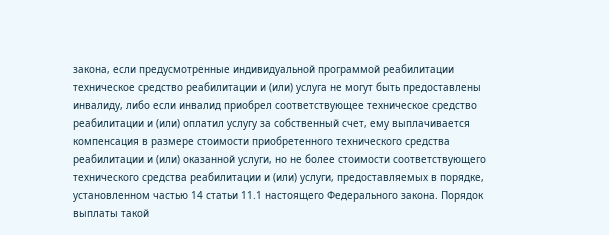закона, если предусмотренные индивидуальной программой реабилитации техническое средство реабилитации и (или) услуга не могут быть предоставлены инвалиду, либо если инвалид приобрел соответствующее техническое средство реабилитации и (или) оплатил услугу за собственный счет, ему выплачивается компенсация в размере стоимости приобретенного технического средства реабилитации и (или) оказанной услуги, но не более стоимости соответствующего технического средства реабилитации и (или) услуги, предоставляемых в порядке, установленном частью 14 статьи 11.1 настоящего Федерального закона. Порядок выплаты такой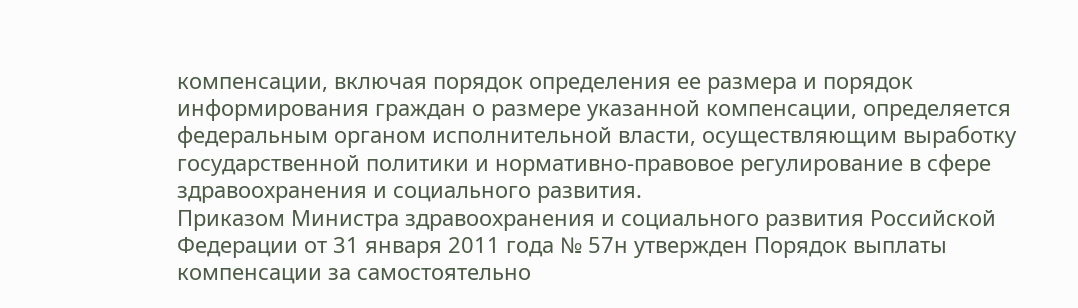компенсации, включая порядок определения ее размера и порядок информирования граждан о размере указанной компенсации, определяется федеральным органом исполнительной власти, осуществляющим выработку государственной политики и нормативно-правовое регулирование в сфере здравоохранения и социального развития.
Приказом Министра здравоохранения и социального развития Российской Федерации от 31 января 2011 года № 57н утвержден Порядок выплаты компенсации за самостоятельно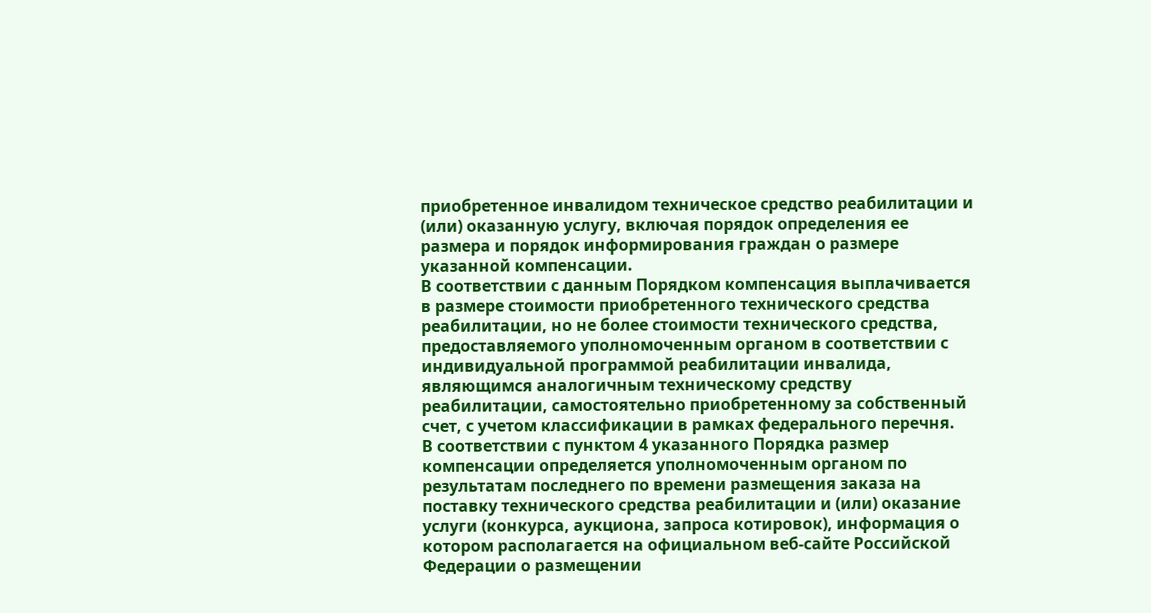приобретенное инвалидом техническое средство реабилитации и (или) оказанную услугу, включая порядок определения ее размера и порядок информирования граждан о размере указанной компенсации.
В соответствии с данным Порядком компенсация выплачивается в размере стоимости приобретенного технического средства реабилитации, но не более стоимости технического средства, предоставляемого уполномоченным органом в соответствии с индивидуальной программой реабилитации инвалида, являющимся аналогичным техническому средству реабилитации, самостоятельно приобретенному за собственный счет, с учетом классификации в рамках федерального перечня.
В соответствии с пунктом 4 указанного Порядка размер компенсации определяется уполномоченным органом по результатам последнего по времени размещения заказа на поставку технического средства реабилитации и (или) оказание услуги (конкурса, аукциона, запроса котировок), информация о котором располагается на официальном веб-сайте Российской Федерации о размещении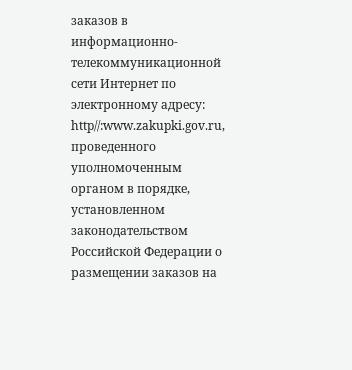заказов в информационно-телекоммуникационной сети Интернет по электронному адресу: http//:www.zakupki.gov.ru, проведенного уполномоченным органом в порядке, установленном законодательством Российской Федерации о размещении заказов на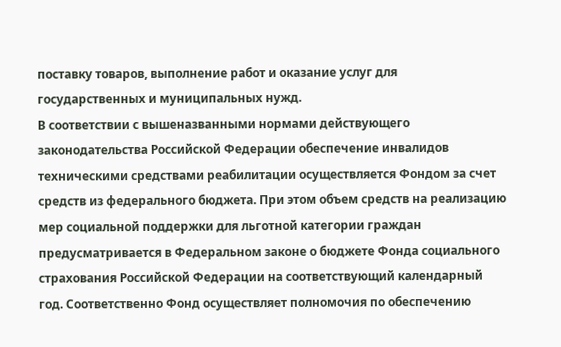поставку товаров, выполнение работ и оказание услуг для государственных и муниципальных нужд.
В соответствии с вышеназванными нормами действующего законодательства Российской Федерации обеспечение инвалидов техническими средствами реабилитации осуществляется Фондом за счет средств из федерального бюджета. При этом объем средств на реализацию мер социальной поддержки для льготной категории граждан предусматривается в Федеральном законе о бюджете Фонда социального страхования Российской Федерации на соответствующий календарный год. Соответственно Фонд осуществляет полномочия по обеспечению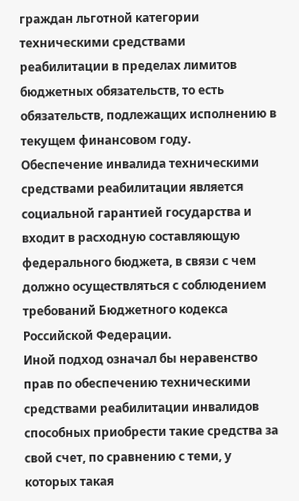граждан льготной категории техническими средствами реабилитации в пределах лимитов бюджетных обязательств, то есть обязательств, подлежащих исполнению в текущем финансовом году.
Обеспечение инвалида техническими средствами реабилитации является социальной гарантией государства и входит в расходную составляющую федерального бюджета, в связи с чем должно осуществляться с соблюдением требований Бюджетного кодекса Российской Федерации.
Иной подход означал бы неравенство прав по обеспечению техническими средствами реабилитации инвалидов способных приобрести такие средства за свой счет, по сравнению с теми, у которых такая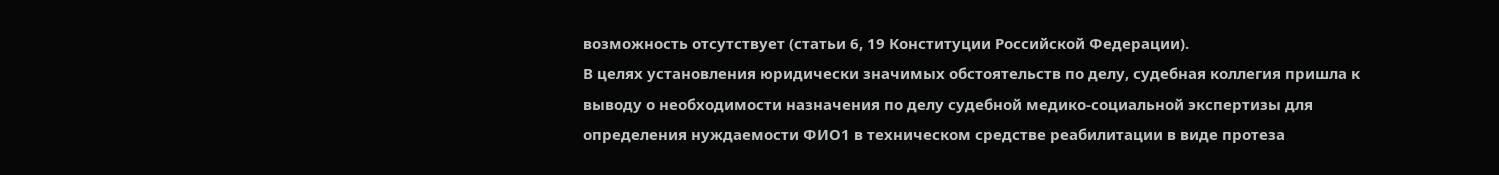возможность отсутствует (статьи 6, 19 Конституции Российской Федерации).
В целях установления юридически значимых обстоятельств по делу, судебная коллегия пришла к выводу о необходимости назначения по делу судебной медико-социальной экспертизы для определения нуждаемости ФИО1 в техническом средстве реабилитации в виде протеза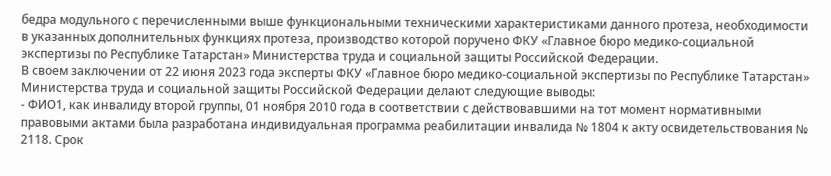бедра модульного с перечисленными выше функциональными техническими характеристиками данного протеза, необходимости в указанных дополнительных функциях протеза, производство которой поручено ФКУ «Главное бюро медико-социальной экспертизы по Республике Татарстан» Министерства труда и социальной защиты Российской Федерации.
В своем заключении от 22 июня 2023 года эксперты ФКУ «Главное бюро медико-социальной экспертизы по Республике Татарстан» Министерства труда и социальной защиты Российской Федерации делают следующие выводы:
- ФИО1, как инвалиду второй группы, 01 ноября 2010 года в соответствии с действовавшими на тот момент нормативными правовыми актами была разработана индивидуальная программа реабилитации инвалида № 1804 к акту освидетельствования № 2118. Срок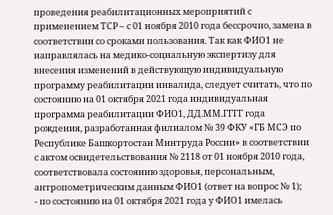проведения реабилитационных мероприятий с применением ТСР – с 01 ноября 2010 года бессрочно, замена в соответствии со сроками пользования. Так как ФИО1 не направлялась на медико-социальную экспертизу для внесения изменений в действующую индивидуальную программу реабилитации инвалида, следует считать, что по состоянию на 01 октября 2021 года индивидуальная программа реабилитации ФИО1, ДД.ММ.ГГГГ года рождения, разработанная филиалом № 39 ФКУ «ГБ МСЭ по Республике Башкортостан Минтруда России» в соответствии с актом освидетельствования № 2118 от 01 ноября 2010 года, соответствовала состоянию здоровья, персональным, антропометрическим данным ФИО1 (ответ на вопрос № 1);
- по состоянию на 01 октября 2021 года у ФИО1 имелась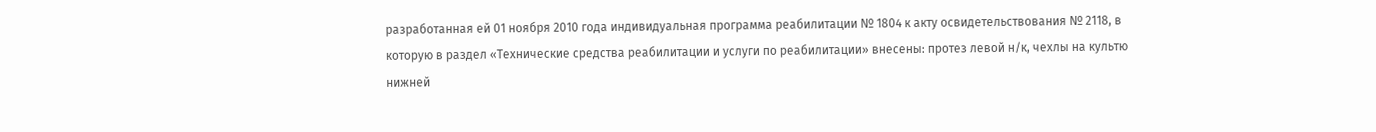разработанная ей 01 ноября 2010 года индивидуальная программа реабилитации № 1804 к акту освидетельствования № 2118, в которую в раздел «Технические средства реабилитации и услуги по реабилитации» внесены: протез левой н/к, чехлы на культю нижней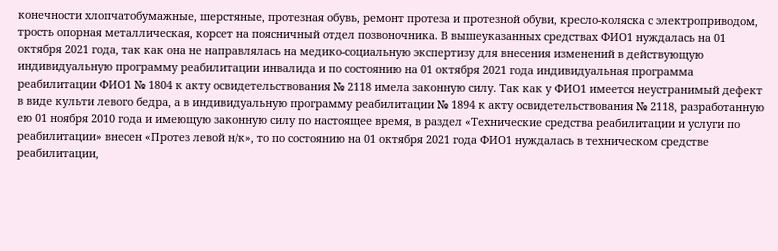конечности хлопчатобумажные, шерстяные, протезная обувь, ремонт протеза и протезной обуви, кресло-коляска с электроприводом, трость опорная металлическая, корсет на поясничный отдел позвоночника. В вышеуказанных средствах ФИО1 нуждалась на 01 октября 2021 года, так как она не направлялась на медико-социальную экспертизу для внесения изменений в действующую индивидуальную программу реабилитации инвалида и по состоянию на 01 октября 2021 года индивидуальная программа реабилитации ФИО1 № 1804 к акту освидетельствования № 2118 имела законную силу. Так как у ФИО1 имеется неустранимый дефект в виде культи левого бедра, а в индивидуальную программу реабилитации № 1894 к акту освидетельствования № 2118, разработанную ею 01 ноября 2010 года и имеющую законную силу по настоящее время, в раздел «Технические средства реабилитации и услуги по реабилитации» внесен «Протез левой н/к», то по состоянию на 01 октября 2021 года ФИО1 нуждалась в техническом средстве реабилитации,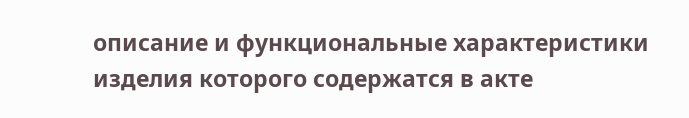описание и функциональные характеристики изделия которого содержатся в акте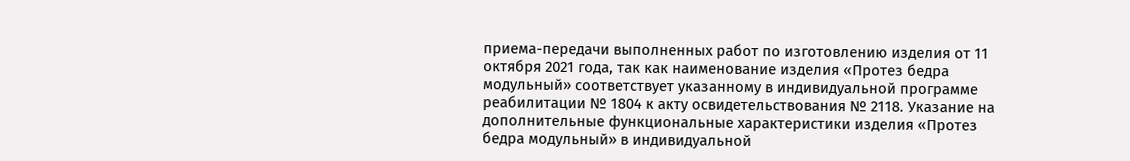приема-передачи выполненных работ по изготовлению изделия от 11 октября 2021 года, так как наименование изделия «Протез бедра модульный» соответствует указанному в индивидуальной программе реабилитации № 1804 к акту освидетельствования № 2118. Указание на дополнительные функциональные характеристики изделия «Протез бедра модульный» в индивидуальной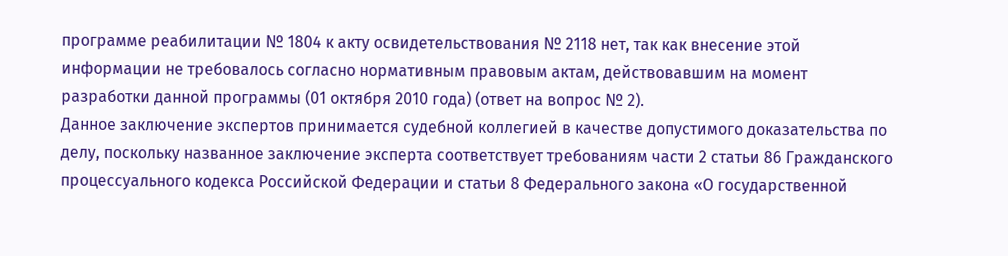программе реабилитации № 1804 к акту освидетельствования № 2118 нет, так как внесение этой информации не требовалось согласно нормативным правовым актам, действовавшим на момент разработки данной программы (01 октября 2010 года) (ответ на вопрос № 2).
Данное заключение экспертов принимается судебной коллегией в качестве допустимого доказательства по делу, поскольку названное заключение эксперта соответствует требованиям части 2 статьи 86 Гражданского процессуального кодекса Российской Федерации и статьи 8 Федерального закона «О государственной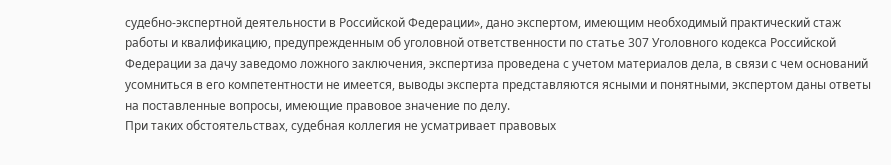судебно-экспертной деятельности в Российской Федерации», дано экспертом, имеющим необходимый практический стаж работы и квалификацию, предупрежденным об уголовной ответственности по статье 307 Уголовного кодекса Российской Федерации за дачу заведомо ложного заключения, экспертиза проведена с учетом материалов дела, в связи с чем оснований усомниться в его компетентности не имеется, выводы эксперта представляются ясными и понятными, экспертом даны ответы на поставленные вопросы, имеющие правовое значение по делу.
При таких обстоятельствах, судебная коллегия не усматривает правовых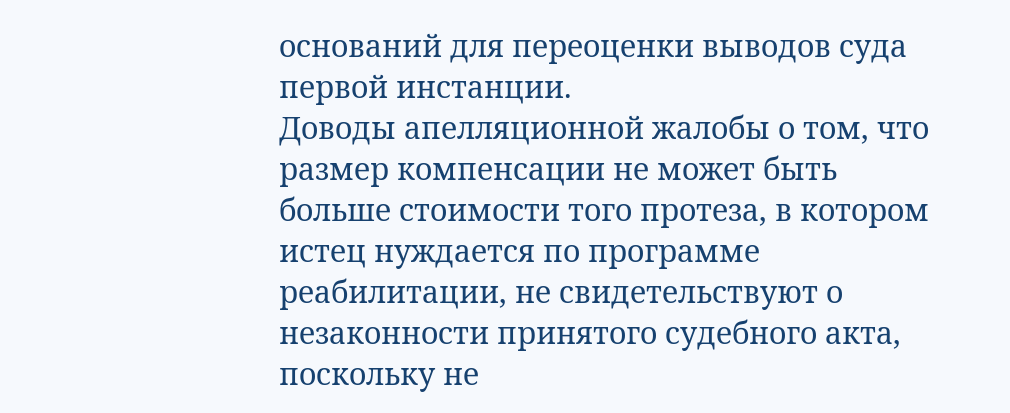оснований для переоценки выводов суда первой инстанции.
Доводы апелляционной жалобы о том, что размер компенсации не может быть больше стоимости того протеза, в котором истец нуждается по программе реабилитации, не свидетельствуют о незаконности принятого судебного акта, поскольку не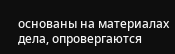основаны на материалах дела, опровергаются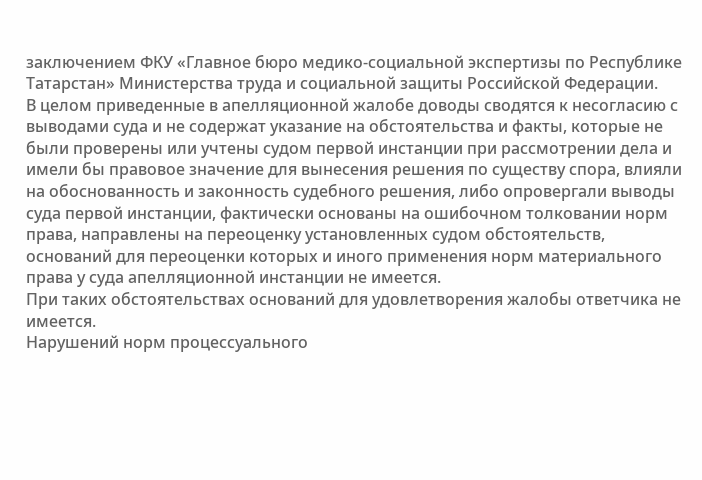заключением ФКУ «Главное бюро медико-социальной экспертизы по Республике Татарстан» Министерства труда и социальной защиты Российской Федерации.
В целом приведенные в апелляционной жалобе доводы сводятся к несогласию с выводами суда и не содержат указание на обстоятельства и факты, которые не были проверены или учтены судом первой инстанции при рассмотрении дела и имели бы правовое значение для вынесения решения по существу спора, влияли на обоснованность и законность судебного решения, либо опровергали выводы суда первой инстанции, фактически основаны на ошибочном толковании норм права, направлены на переоценку установленных судом обстоятельств, оснований для переоценки которых и иного применения норм материального права у суда апелляционной инстанции не имеется.
При таких обстоятельствах оснований для удовлетворения жалобы ответчика не имеется.
Нарушений норм процессуального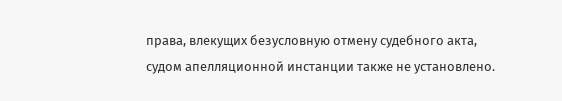права, влекущих безусловную отмену судебного акта, судом апелляционной инстанции также не установлено.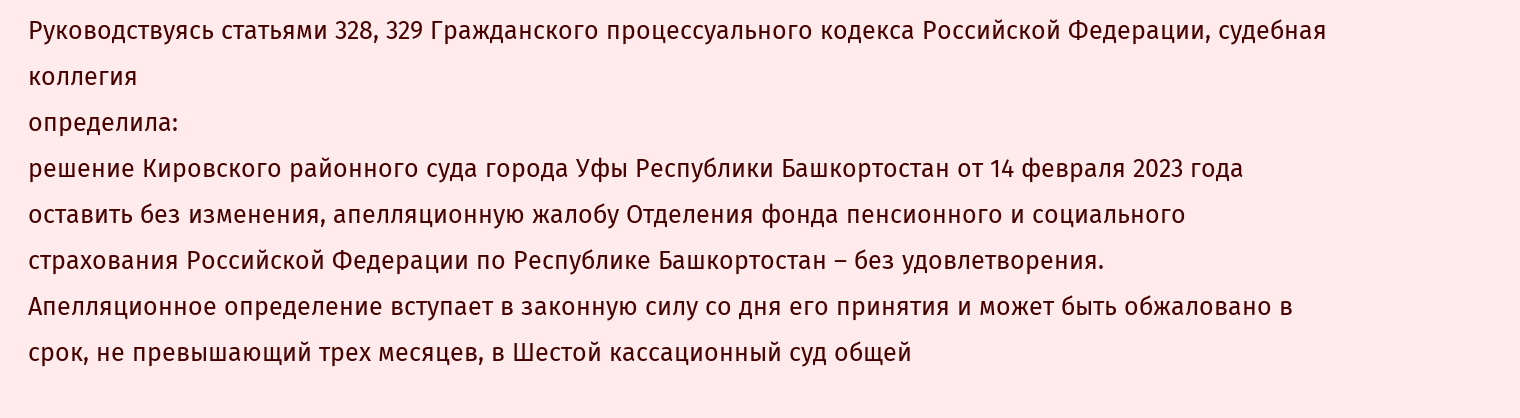Руководствуясь статьями 328, 329 Гражданского процессуального кодекса Российской Федерации, судебная коллегия
определила:
решение Кировского районного суда города Уфы Республики Башкортостан от 14 февраля 2023 года оставить без изменения, апелляционную жалобу Отделения фонда пенсионного и социального страхования Российской Федерации по Республике Башкортостан – без удовлетворения.
Апелляционное определение вступает в законную силу со дня его принятия и может быть обжаловано в срок, не превышающий трех месяцев, в Шестой кассационный суд общей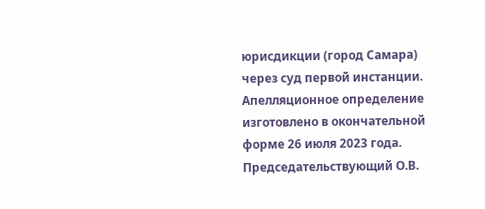юрисдикции (город Самара) через суд первой инстанции.
Апелляционное определение изготовлено в окончательной форме 26 июля 2023 года.
Председательствующий О.В.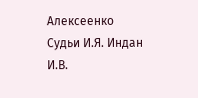Алексеенко
Судьи И.Я. Индан
И.В.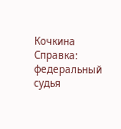Кочкина
Справка: федеральный судья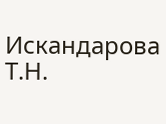Искандарова Т.Н.